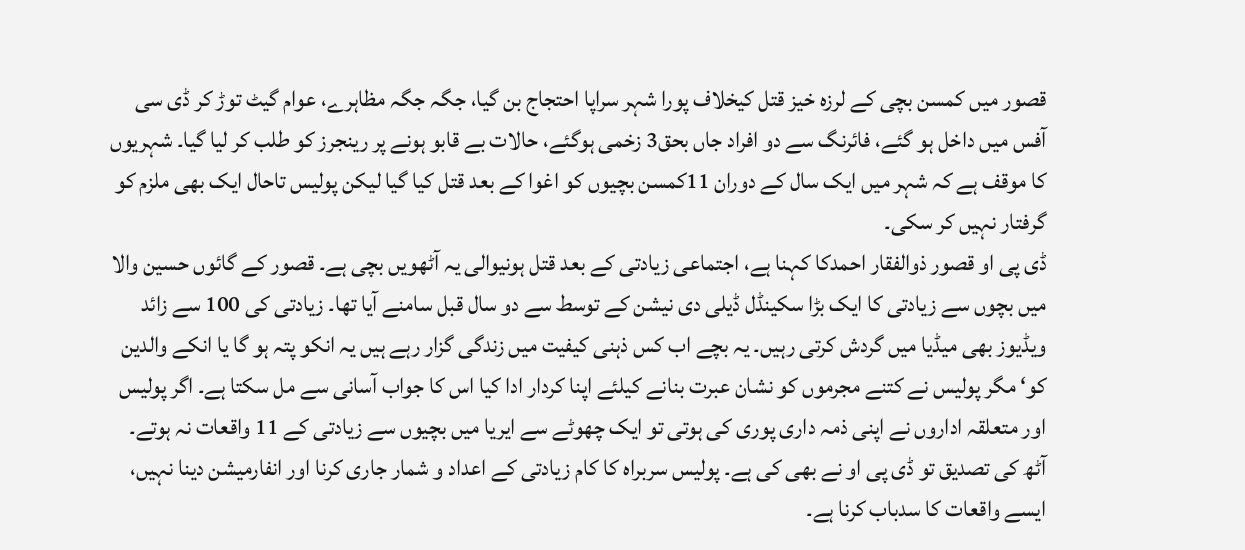قصور میں کمسن بچی کے لرزہ خیز قتل کیخلاف پورا شہر سراپا احتجاج بن گیا، جگہ جگہ مظاہرے، عوام گیٹ توڑ کر ڈی سی آفس میں داخل ہو گئے، فائرنگ سے دو افراد جاں بحق3 زخمی ہوگئے، حالات بے قابو ہونے پر رینجرز کو طلب کر لیا گیا۔ شہریوں کا موقف ہے کہ شہر میں ایک سال کے دوران 11کمسن بچیوں کو اغوا کے بعد قتل کیا گیا لیکن پولیس تاحال ایک بھی ملزم کو گرفتار نہیں کر سکی۔
ڈی پی او قصور ذوالفقار احمدکا کہنا ہے، اجتماعی زیادتی کے بعد قتل ہونیوالی یہ آٹھویں بچی ہے۔ قصور کے گائوں حسین والا میں بچوں سے زیادتی کا ایک بڑا سکینڈل ڈیلی دی نیشن کے توسط سے دو سال قبل سامنے آیا تھا۔ زیادتی کی 100 سے زائد ویڈیوز بھی میڈیا میں گردش کرتی رہیں۔ یہ بچے اب کس ذہنی کیفیت میں زندگی گزار رہے ہیں یہ انکو پتہ ہو گا یا انکے والدین کو‘ مگر پولیس نے کتنے مجرموں کو نشان عبرت بنانے کیلئے اپنا کردار ادا کیا اس کا جواب آسانی سے مل سکتا ہے۔ اگر پولیس اور متعلقہ اداروں نے اپنی ذمہ داری پوری کی ہوتی تو ایک چھوٹے سے ایریا میں بچیوں سے زیادتی کے 11 واقعات نہ ہوتے۔ آٹھ کی تصدیق تو ڈی پی او نے بھی کی ہے۔ پولیس سربراہ کا کام زیادتی کے اعداد و شمار جاری کرنا اور انفارمیشن دینا نہیں، ایسے واقعات کا سدباب کرنا ہے۔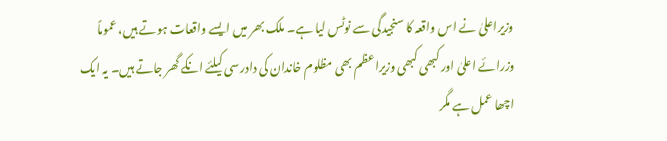وزیراعلیٰ نے اس واقعہ کا سنجیدگی سے نوٹس لیا ہے۔ ملک بھر میں ایسے واقعات ہوتے ہیں، عموماً وزرائے اعلیٰ اور کبھی کبھی وزیراعظم بھی مظلوم خاندان کی دادرسی کیلئے انکے گھر جاتے ہیں۔ یہ ایک اچھا عمل ہے مگر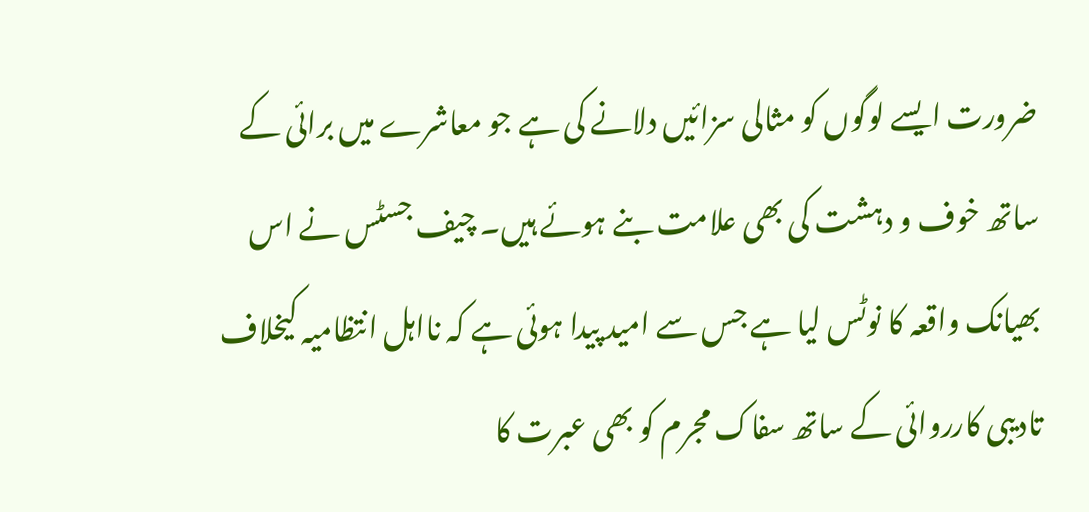ضرورت ایسے لوگوں کو مثالی سزائیں دلانے کی ہے جو معاشرے میں برائی کے ساتھ خوف و دہشت کی بھی علامت بنے ہوئے ہیں۔ چیف جسٹس نے اس بھیانک واقعہ کا نوٹس لیا ہے جس سے امید پیدا ہوئی ہے کہ نااہل انتظامیہ کیخلاف تادیبی کارروائی کے ساتھ سفاک مجرم کو بھی عبرت کا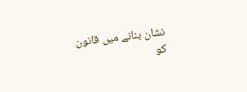نشان بنانے میں قانون کو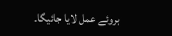بروئے عمل لایا جائیگا۔